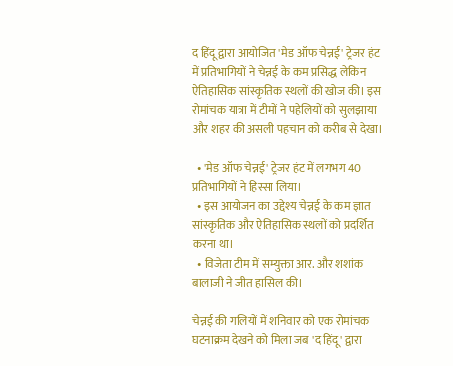द हिंदू द्वारा आयोजित 'मेड ऑफ चेन्नई' ट्रेजर हंट में प्रतिभागियों ने चेन्नई के कम प्रसिद्ध लेकिन ऐतिहासिक सांस्कृतिक स्थलों की खोज की। इस रोमांचक यात्रा में टीमों ने पहेलियों को सुलझाया और शहर की असली पहचान को करीब से देखा।

  • 'मेड ऑफ चेन्नई' ट्रेजर हंट में लगभग 40 प्रतिभागियों ने हिस्सा लिया।
  • इस आयोजन का उद्देश्य चेन्नई के कम ज्ञात सांस्कृतिक और ऐतिहासिक स्थलों को प्रदर्शित करना था।
  • विजेता टीम में सम्युक्ता आर. और शशांक बालाजी ने जीत हासिल की।

चेन्नई की गलियों में शनिवार को एक रोमांचक घटनाक्रम देखने को मिला जब 'द हिंदू' द्वारा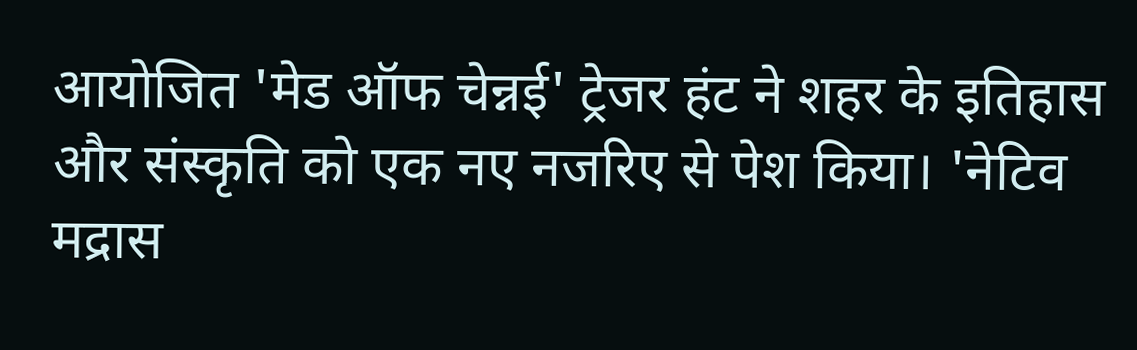आयोजित 'मेड ऑफ चेन्नई' ट्रेजर हंट ने शहर के इतिहास और संस्कृति को एक नए नजरिए से पेश किया। 'नेटिव मद्रास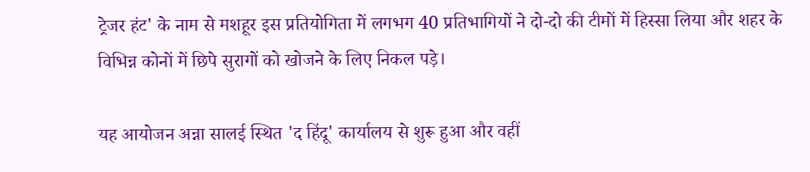ट्रेजर हंट' के नाम से मशहूर इस प्रतियोगिता में लगभग 40 प्रतिभागियों ने दो-दो की टीमों में हिस्सा लिया और शहर के विभिन्न कोनों में छिपे सुरागों को खोजने के लिए निकल पड़े।

यह आयोजन अन्ना सालई स्थित 'द हिंदू' कार्यालय से शुरू हुआ और वहीं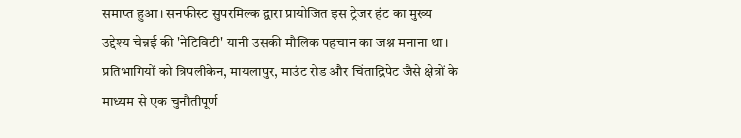समाप्त हुआ। सनफीस्ट सुपरमिल्क द्वारा प्रायोजित इस ट्रेजर हंट का मुख्य उद्देश्य चेन्नई की 'नेटिविटी' यानी उसकी मौलिक पहचान का जश्न मनाना था। प्रतिभागियों को त्रिपलीकेन, मायलापुर, माउंट रोड और चिंताद्रिपेट जैसे क्षेत्रों के माध्यम से एक चुनौतीपूर्ण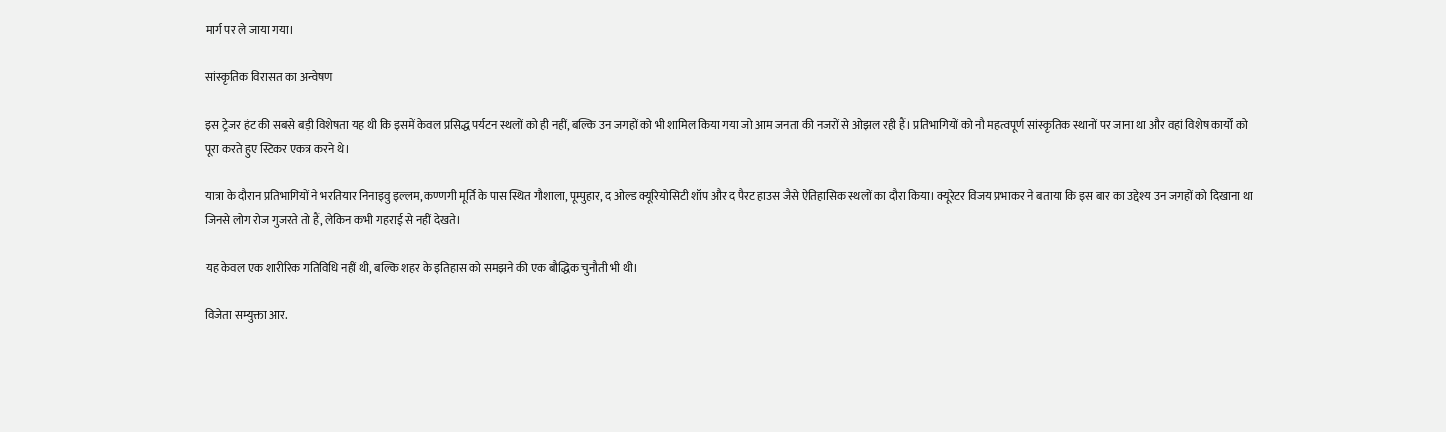मार्ग पर ले जाया गया।

सांस्कृतिक विरासत का अन्वेषण

इस ट्रेजर हंट की सबसे बड़ी विशेषता यह थी कि इसमें केवल प्रसिद्ध पर्यटन स्थलों को ही नहीं, बल्कि उन जगहों को भी शामिल किया गया जो आम जनता की नजरों से ओझल रही हैं। प्रतिभागियों को नौ महत्वपूर्ण सांस्कृतिक स्थानों पर जाना था और वहां विशेष कार्यों को पूरा करते हुए स्टिकर एकत्र करने थे।

यात्रा के दौरान प्रतिभागियों ने भरतियार निनाइवु इल्लम, कण्णगी मूर्ति के पास स्थित गौशाला, पूम्पुहार, द ओल्ड क्यूरियोसिटी शॉप और द पैरट हाउस जैसे ऐतिहासिक स्थलों का दौरा किया। क्यूरेटर विजय प्रभाकर ने बताया कि इस बार का उद्देश्य उन जगहों को दिखाना था जिनसे लोग रोज गुजरते तो हैं, लेकिन कभी गहराई से नहीं देखते।

यह केवल एक शारीरिक गतिविधि नहीं थी, बल्कि शहर के इतिहास को समझने की एक बौद्धिक चुनौती भी थी।

विजेता सम्युक्ता आर.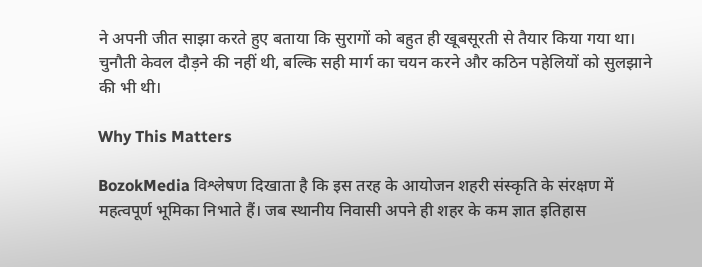ने अपनी जीत साझा करते हुए बताया कि सुरागों को बहुत ही खूबसूरती से तैयार किया गया था। चुनौती केवल दौड़ने की नहीं थी, बल्कि सही मार्ग का चयन करने और कठिन पहेलियों को सुलझाने की भी थी।

Why This Matters

BozokMedia विश्लेषण दिखाता है कि इस तरह के आयोजन शहरी संस्कृति के संरक्षण में महत्वपूर्ण भूमिका निभाते हैं। जब स्थानीय निवासी अपने ही शहर के कम ज्ञात इतिहास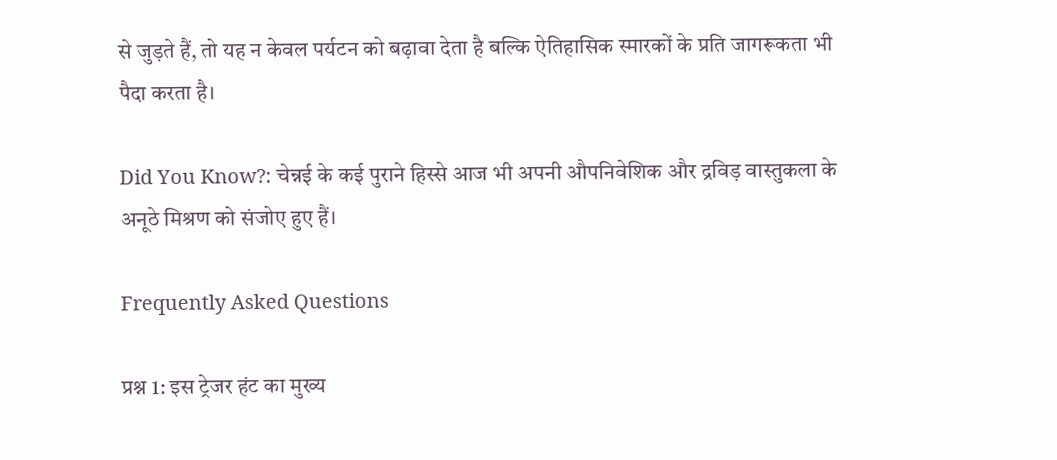से जुड़ते हैं, तो यह न केवल पर्यटन को बढ़ावा देता है बल्कि ऐतिहासिक स्मारकों के प्रति जागरूकता भी पैदा करता है।

Did You Know?: चेन्नई के कई पुराने हिस्से आज भी अपनी औपनिवेशिक और द्रविड़ वास्तुकला के अनूठे मिश्रण को संजोए हुए हैं।

Frequently Asked Questions

प्रश्न 1: इस ट्रेजर हंट का मुख्य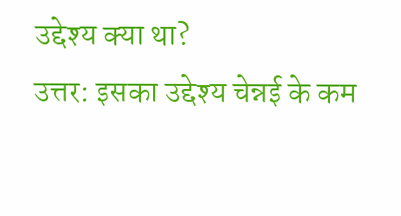उद्देश्य क्या था?
उत्तर: इसका उद्देश्य चेन्नई के कम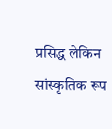प्रसिद्ध लेकिन सांस्कृतिक रूप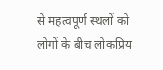से महत्वपूर्ण स्थलों को लोगों के बीच लोकप्रिय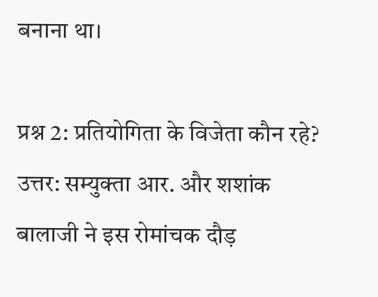बनाना था।

प्रश्न 2: प्रतियोगिता के विजेता कौन रहे?
उत्तर: सम्युक्ता आर. और शशांक बालाजी ने इस रोमांचक दौड़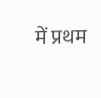में प्रथम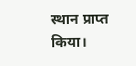स्थान प्राप्त किया।